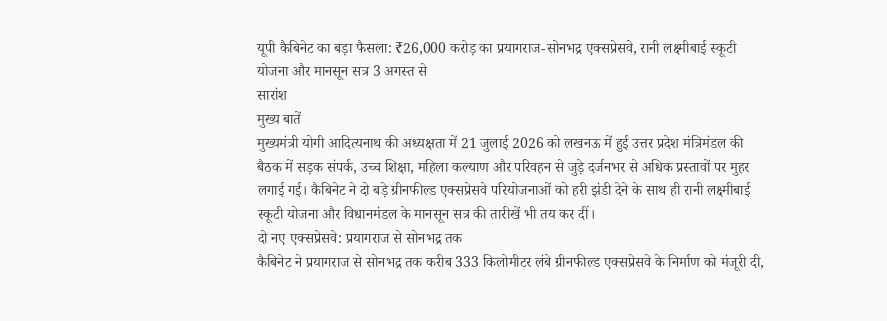यूपी कैबिनेट का बड़ा फैसला: ₹26,000 करोड़ का प्रयागराज-सोनभद्र एक्सप्रेसवे, रानी लक्ष्मीबाई स्कूटी योजना और मानसून सत्र 3 अगस्त से
सारांश
मुख्य बातें
मुख्यमंत्री योगी आदित्यनाथ की अध्यक्षता में 21 जुलाई 2026 को लखनऊ में हुई उत्तर प्रदेश मंत्रिमंडल की बैठक में सड़क संपर्क, उच्च शिक्षा, महिला कल्याण और परिवहन से जुड़े दर्जनभर से अधिक प्रस्तावों पर मुहर लगाई गई। कैबिनेट ने दो बड़े ग्रीनफील्ड एक्सप्रेसवे परियोजनाओं को हरी झंडी देने के साथ ही रानी लक्ष्मीबाई स्कूटी योजना और विधानमंडल के मानसून सत्र की तारीखें भी तय कर दीं।
दो नए एक्सप्रेसवे: प्रयागराज से सोनभद्र तक
कैबिनेट ने प्रयागराज से सोनभद्र तक करीब 333 किलोमीटर लंबे ग्रीनफील्ड एक्सप्रेसवे के निर्माण को मंजूरी दी,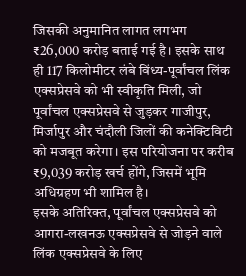जिसकी अनुमानित लागत लगभग ₹26,000 करोड़ बताई गई है। इसके साथ ही 117 किलोमीटर लंबे विंध्य-पूर्वांचल लिंक एक्सप्रेसवे को भी स्वीकृति मिली, जो पूर्वांचल एक्सप्रेसवे से जुड़कर गाजीपुर, मिर्जापुर और चंदौली जिलों की कनेक्टिविटी को मजबूत करेगा। इस परियोजना पर करीब ₹9,039 करोड़ खर्च होंगे, जिसमें भूमि अधिग्रहण भी शामिल है।
इसके अतिरिक्त, पूर्वांचल एक्सप्रेसवे को आगरा-लखनऊ एक्सप्रेसवे से जोड़ने वाले लिंक एक्सप्रेसवे के लिए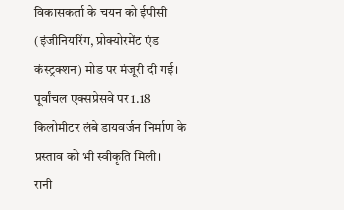विकासकर्ता के चयन को ईपीसी (इंजीनियरिंग, प्रोक्योरमेंट एंड कंस्ट्रक्शन) मोड पर मंजूरी दी गई। पूर्वांचल एक्सप्रेसवे पर 1.18 किलोमीटर लंबे डायवर्जन निर्माण के प्रस्ताव को भी स्वीकृति मिली।
रानी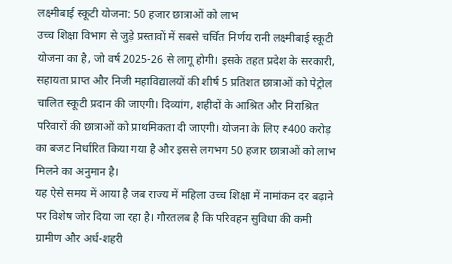लक्ष्मीबाई स्कूटी योजना: 50 हजार छात्राओं को लाभ
उच्च शिक्षा विभाग से जुड़े प्रस्तावों में सबसे चर्चित निर्णय रानी लक्ष्मीबाई स्कूटी योजना का है, जो वर्ष 2025-26 से लागू होगी। इसके तहत प्रदेश के सरकारी, सहायता प्राप्त और निजी महाविद्यालयों की शीर्ष 5 प्रतिशत छात्राओं को पेट्रोल चालित स्कूटी प्रदान की जाएगी। दिव्यांग, शहीदों के आश्रित और निराश्रित परिवारों की छात्राओं को प्राथमिकता दी जाएगी। योजना के लिए ₹400 करोड़ का बजट निर्धारित किया गया है और इससे लगभग 50 हजार छात्राओं को लाभ मिलने का अनुमान है।
यह ऐसे समय में आया है जब राज्य में महिला उच्च शिक्षा में नामांकन दर बढ़ाने पर विशेष जोर दिया जा रहा है। गौरतलब है कि परिवहन सुविधा की कमी ग्रामीण और अर्ध-शहरी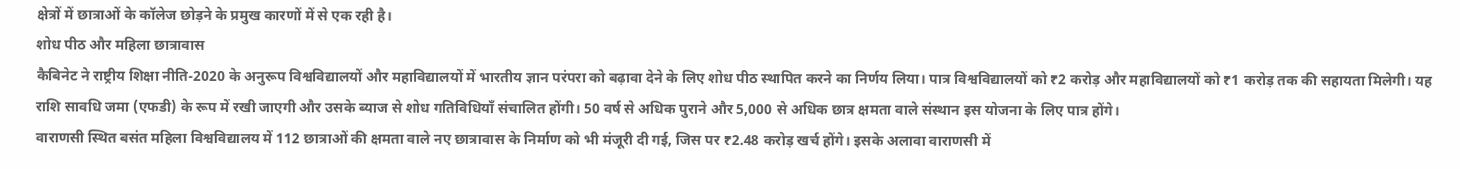क्षेत्रों में छात्राओं के कॉलेज छोड़ने के प्रमुख कारणों में से एक रही है।
शोध पीठ और महिला छात्रावास
कैबिनेट ने राष्ट्रीय शिक्षा नीति-2020 के अनुरूप विश्वविद्यालयों और महाविद्यालयों में भारतीय ज्ञान परंपरा को बढ़ावा देने के लिए शोध पीठ स्थापित करने का निर्णय लिया। पात्र विश्वविद्यालयों को ₹2 करोड़ और महाविद्यालयों को ₹1 करोड़ तक की सहायता मिलेगी। यह राशि सावधि जमा (एफडी) के रूप में रखी जाएगी और उसके ब्याज से शोध गतिविधियाँ संचालित होंगी। 50 वर्ष से अधिक पुराने और 5,000 से अधिक छात्र क्षमता वाले संस्थान इस योजना के लिए पात्र होंगे।
वाराणसी स्थित बसंत महिला विश्वविद्यालय में 112 छात्राओं की क्षमता वाले नए छात्रावास के निर्माण को भी मंजूरी दी गई, जिस पर ₹2.48 करोड़ खर्च होंगे। इसके अलावा वाराणसी में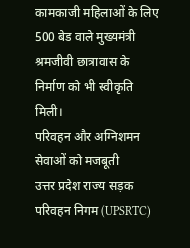कामकाजी महिलाओं के लिए 500 बेड वाले मुख्यमंत्री श्रमजीवी छात्रावास के निर्माण को भी स्वीकृति मिली।
परिवहन और अग्निशमन सेवाओं को मजबूती
उत्तर प्रदेश राज्य सड़क परिवहन निगम (UPSRTC)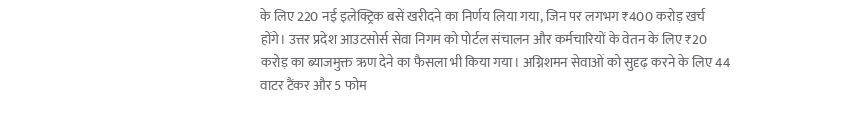के लिए 220 नई इलेक्ट्रिक बसें खरीदने का निर्णय लिया गया, जिन पर लगभग ₹400 करोड़ खर्च होंगे। उत्तर प्रदेश आउटसोर्स सेवा निगम को पोर्टल संचालन और कर्मचारियों के वेतन के लिए ₹20 करोड़ का ब्याजमुक्त ऋण देने का फैसला भी किया गया। अग्निशमन सेवाओं को सुदृढ़ करने के लिए 44 वाटर टैंकर और 5 फोम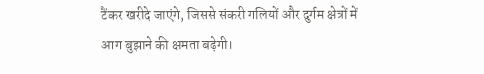टैंकर खरीदे जाएंगे, जिससे संकरी गलियों और दुर्गम क्षेत्रों में आग बुझाने की क्षमता बढ़ेगी।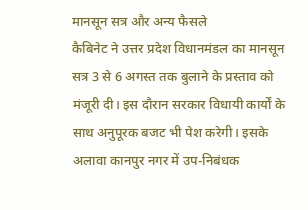मानसून सत्र और अन्य फैसले
कैबिनेट ने उत्तर प्रदेश विधानमंडल का मानसून सत्र 3 से 6 अगस्त तक बुलाने के प्रस्ताव को मंजूरी दी। इस दौरान सरकार विधायी कार्यों के साथ अनुपूरक बजट भी पेश करेगी। इसके अलावा कानपुर नगर में उप-निबंधक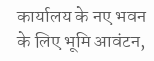कार्यालय के नए भवन के लिए भूमि आवंटन,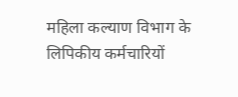महिला कल्याण विभाग के लिपिकीय कर्मचारियों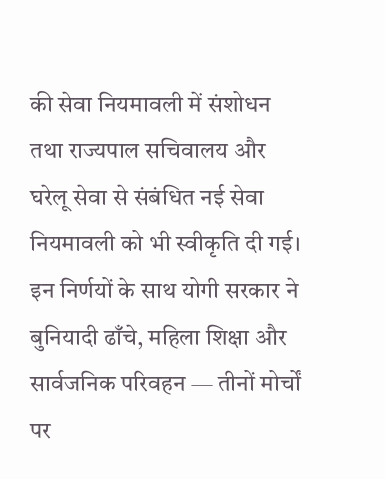की सेवा नियमावली में संशोधन तथा राज्यपाल सचिवालय और घरेलू सेवा से संबंधित नई सेवा नियमावली को भी स्वीकृति दी गई।
इन निर्णयों के साथ योगी सरकार ने बुनियादी ढाँचे, महिला शिक्षा और सार्वजनिक परिवहन — तीनों मोर्चों पर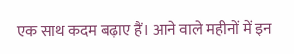एक साथ कदम बढ़ाए हैं। आने वाले महीनों में इन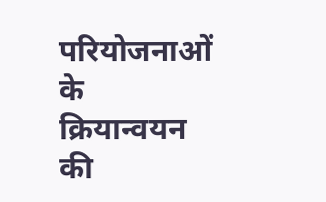परियोजनाओं के क्रियान्वयन की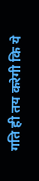गति ही तय करेगी कि ये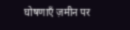घोषणाएँ ज़मीन पर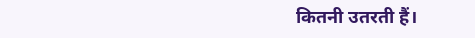कितनी उतरती हैं।